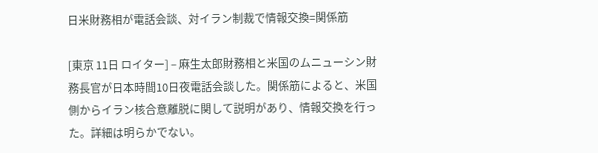日米財務相が電話会談、対イラン制裁で情報交換=関係筋

[東京 11日 ロイター] – 麻生太郎財務相と米国のムニューシン財務長官が日本時間10日夜電話会談した。関係筋によると、米国側からイラン核合意離脱に関して説明があり、情報交換を行った。詳細は明らかでない。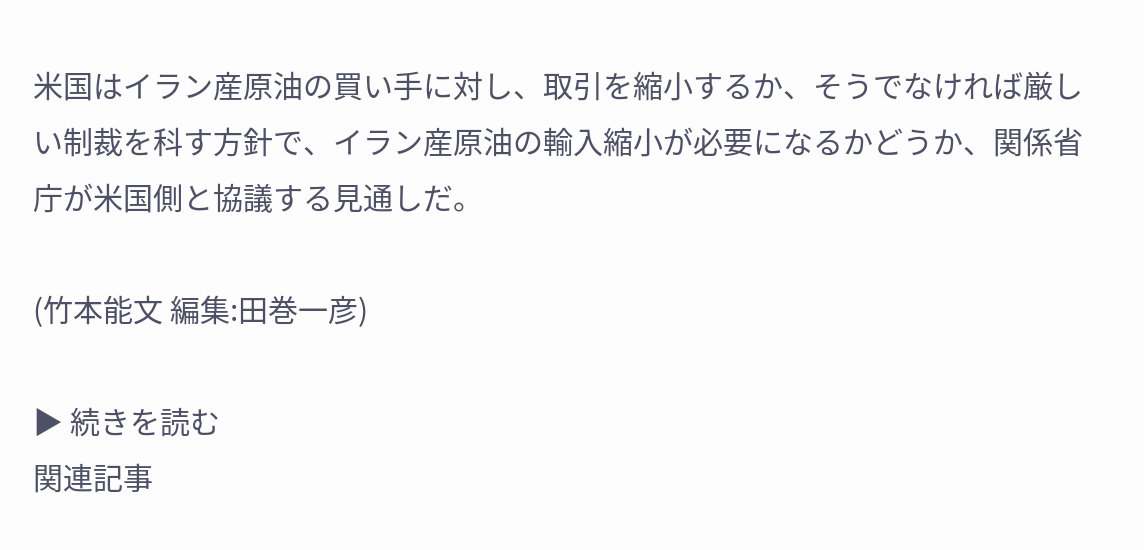米国はイラン産原油の買い手に対し、取引を縮小するか、そうでなければ厳しい制裁を科す方針で、イラン産原油の輸入縮小が必要になるかどうか、関係省庁が米国側と協議する見通しだ。

(竹本能文 編集:田巻一彦)

▶ 続きを読む
関連記事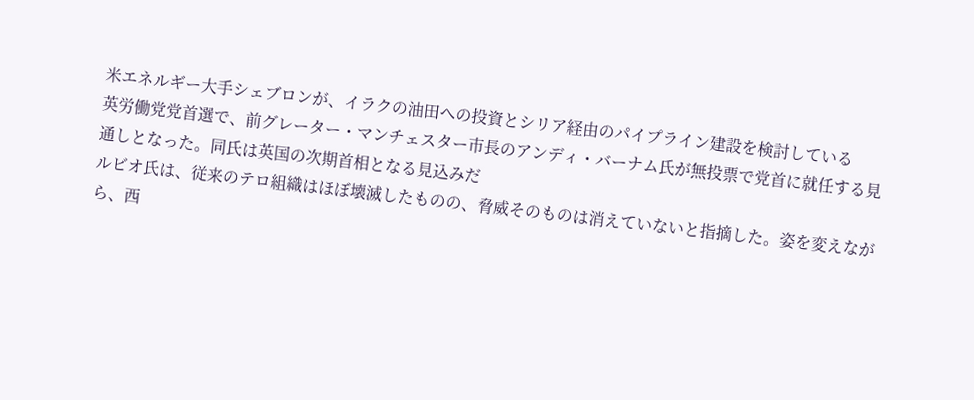米エネルギー大手シェブロンが、イラクの油田への投資とシリア経由のパイプライン建設を検討している
英労働党党首選で、前グレーター・マンチェスター市長のアンディ・バーナム氏が無投票で党首に就任する見通しとなった。同氏は英国の次期首相となる見込みだ
ルビオ氏は、従来のテロ組織はほぼ壊滅したものの、脅威そのものは消えていないと指摘した。姿を変えながら、西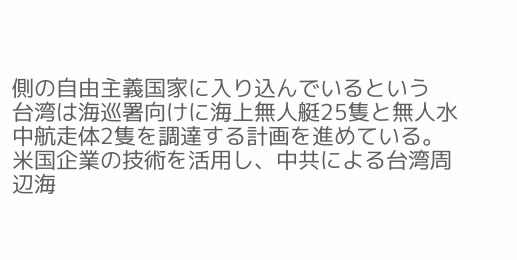側の自由主義国家に入り込んでいるという
台湾は海巡署向けに海上無人艇25隻と無人水中航走体2隻を調達する計画を進めている。米国企業の技術を活用し、中共による台湾周辺海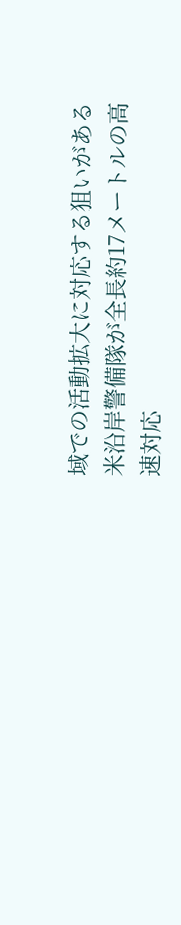域での活動拡大に対応する狙いがある
米沿岸警備隊が全長約17メートルの高速対応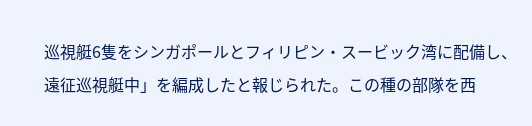巡視艇6隻をシンガポールとフィリピン・スービック湾に配備し、遠征巡視艇中」を編成したと報じられた。この種の部隊を西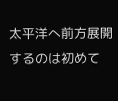太平洋へ前方展開するのは初めて